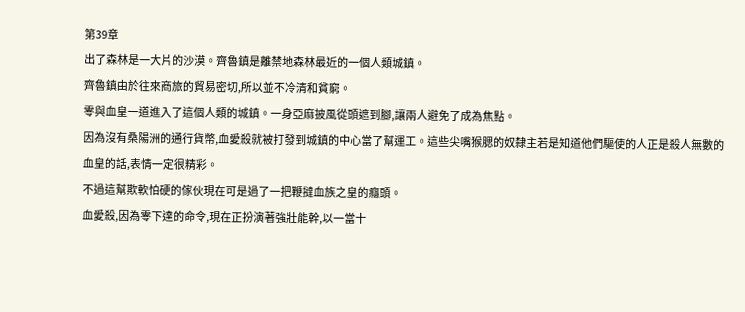第39章
出了森林是一大片的沙漠。齊魯鎮是離禁地森林最近的一個人類城鎮。
齊魯鎮由於往來商旅的貿易密切,所以並不冷清和貧窮。
零與血皇一道進入了這個人類的城鎮。一身亞麻披風從頭遮到腳,讓兩人避免了成為焦點。
因為沒有桑陽洲的通行貨幣,血愛殺就被打發到城鎮的中心當了幫運工。這些尖嘴猴腮的奴隸主若是知道他們驅使的人正是殺人無數的血皇的話,表情一定很精彩。
不過這幫欺軟怕硬的傢伙現在可是過了一把鞭撻血族之皇的癮頭。
血愛殺,因為零下達的命令,現在正扮演著強壯能幹,以一當十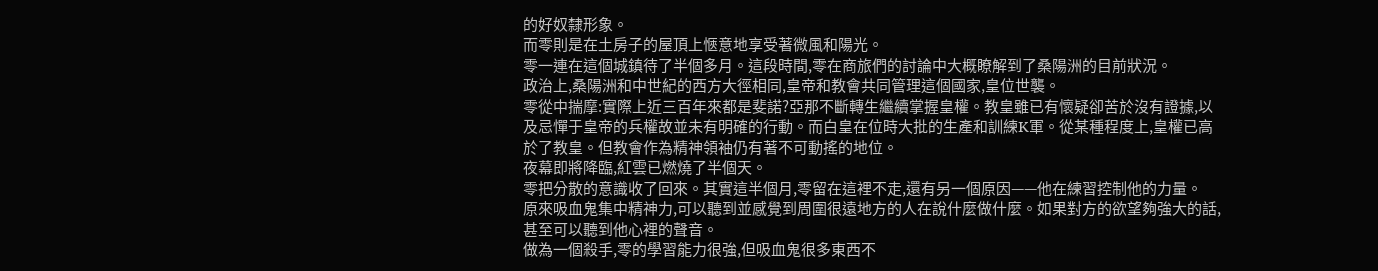的好奴隸形象。
而零則是在土房子的屋頂上愜意地享受著微風和陽光。
零一連在這個城鎮待了半個多月。這段時間,零在商旅們的討論中大概瞭解到了桑陽洲的目前狀況。
政治上,桑陽洲和中世紀的西方大徑相同,皇帝和教會共同管理這個國家,皇位世襲。
零從中揣摩:實際上近三百年來都是斐諾?亞那不斷轉生繼續掌握皇權。教皇雖已有懷疑卻苦於沒有證據,以及忌憚于皇帝的兵權故並未有明確的行動。而白皇在位時大批的生產和訓練K軍。從某種程度上,皇權已高於了教皇。但教會作為精神領袖仍有著不可動搖的地位。
夜幕即將降臨,紅雲已燃燒了半個天。
零把分散的意識收了回來。其實這半個月,零留在這裡不走,還有另一個原因——他在練習控制他的力量。
原來吸血鬼集中精神力,可以聽到並感覺到周圍很遠地方的人在說什麼做什麼。如果對方的欲望夠強大的話,甚至可以聽到他心裡的聲音。
做為一個殺手,零的學習能力很強,但吸血鬼很多東西不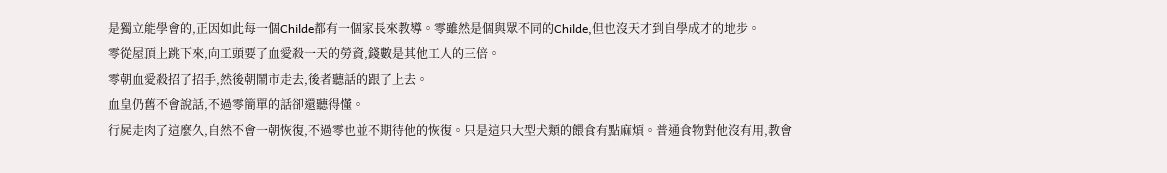是獨立能學會的,正因如此每一個Childe都有一個家長來教導。零雖然是個與眾不同的Childe,但也沒天才到自學成才的地步。
零從屋頂上跳下來,向工頭要了血愛殺一天的勞資,錢數是其他工人的三倍。
零朝血愛殺招了招手,然後朝鬧市走去,後者聽話的跟了上去。
血皇仍舊不會說話,不過零簡單的話卻還聽得懂。
行屍走肉了這麼久,自然不會一朝恢復,不過零也並不期待他的恢復。只是這只大型犬類的餵食有點麻煩。普通食物對他沒有用,教會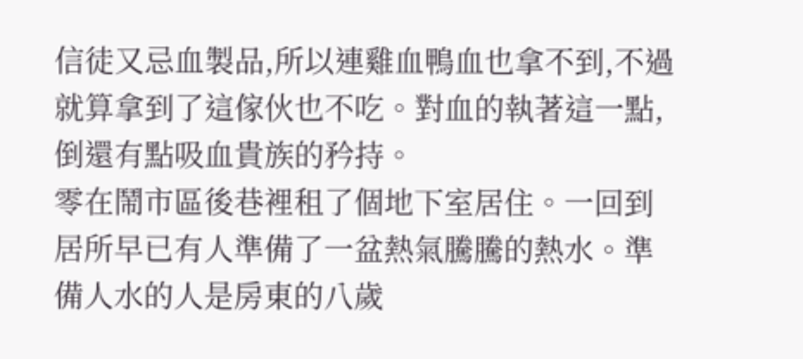信徒又忌血製品,所以連雞血鴨血也拿不到,不過就算拿到了這傢伙也不吃。對血的執著這一點,倒還有點吸血貴族的矜持。
零在鬧市區後巷裡租了個地下室居住。一回到居所早已有人準備了一盆熱氣騰騰的熱水。準備人水的人是房東的八歲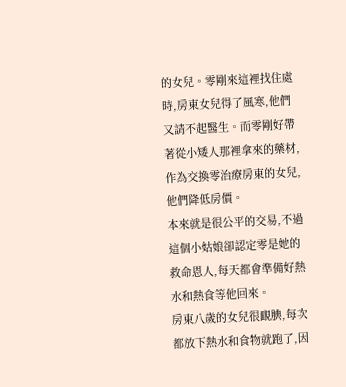的女兒。零剛來這裡找住處時,房東女兒得了風寒,他們又請不起醫生。而零剛好帶著從小矮人那裡拿來的藥材,作為交換零治療房東的女兒,他們降低房價。
本來就是很公平的交易,不過這個小姑娘卻認定零是她的救命恩人,每天都會準備好熱水和熱食等他回來。
房東八歲的女兒很靦腆,每次都放下熱水和食物就跑了,因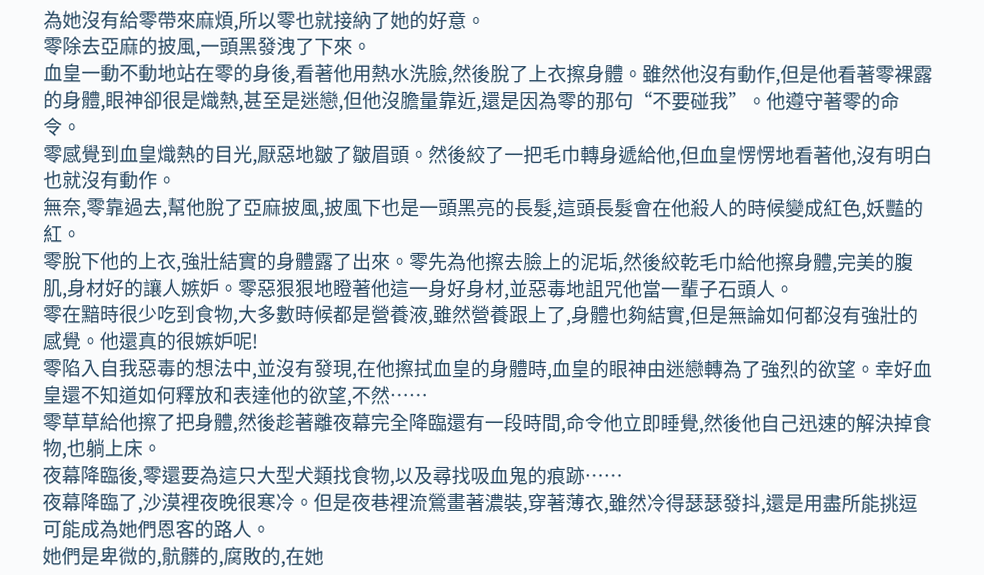為她沒有給零帶來麻煩,所以零也就接納了她的好意。
零除去亞麻的披風,一頭黑發洩了下來。
血皇一動不動地站在零的身後,看著他用熱水洗臉,然後脫了上衣擦身體。雖然他沒有動作,但是他看著零裸露的身體,眼神卻很是熾熱,甚至是迷戀,但他沒膽量靠近,還是因為零的那句“不要碰我”。他遵守著零的命令。
零感覺到血皇熾熱的目光,厭惡地皺了皺眉頭。然後絞了一把毛巾轉身遞給他,但血皇愣愣地看著他,沒有明白也就沒有動作。
無奈,零靠過去,幫他脫了亞麻披風,披風下也是一頭黑亮的長髮,這頭長髮會在他殺人的時候變成紅色,妖豔的紅。
零脫下他的上衣,強壯結實的身體露了出來。零先為他擦去臉上的泥垢,然後絞乾毛巾給他擦身體,完美的腹肌,身材好的讓人嫉妒。零惡狠狠地瞪著他這一身好身材,並惡毒地詛咒他當一輩子石頭人。
零在黯時很少吃到食物,大多數時候都是營養液,雖然營養跟上了,身體也夠結實,但是無論如何都沒有強壯的感覺。他還真的很嫉妒呢!
零陷入自我惡毒的想法中,並沒有發現,在他擦拭血皇的身體時,血皇的眼神由迷戀轉為了強烈的欲望。幸好血皇還不知道如何釋放和表達他的欲望,不然……
零草草給他擦了把身體,然後趁著離夜幕完全降臨還有一段時間,命令他立即睡覺,然後他自己迅速的解決掉食物,也躺上床。
夜幕降臨後,零還要為這只大型犬類找食物,以及尋找吸血鬼的痕跡……
夜幕降臨了,沙漠裡夜晚很寒冷。但是夜巷裡流鶯畫著濃裝,穿著薄衣,雖然冷得瑟瑟發抖,還是用盡所能挑逗可能成為她們恩客的路人。
她們是卑微的,骯髒的,腐敗的,在她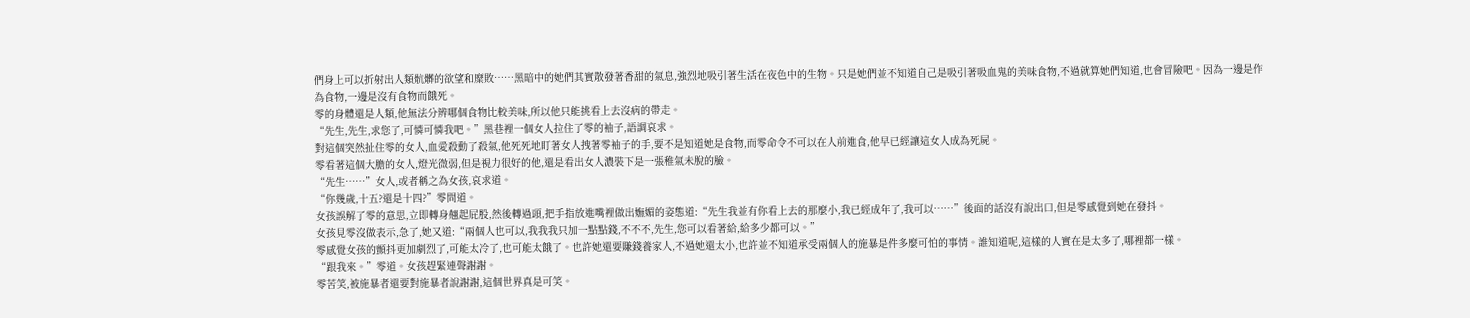們身上可以折射出人類骯髒的欲望和糜敗……黑暗中的她們其實散發著香甜的氣息,強烈地吸引著生活在夜色中的生物。只是她們並不知道自己是吸引著吸血鬼的美味食物,不過就算她們知道,也會冒險吧。因為一邊是作為食物,一邊是沒有食物而餓死。
零的身體還是人類,他無法分辨哪個食物比較美味,所以他只能挑看上去沒病的帶走。
“先生,先生,求您了,可憐可憐我吧。”黑巷裡一個女人拉住了零的袖子,語調哀求。
對這個突然扯住零的女人,血愛殺動了殺氣,他死死地盯著女人拽著零袖子的手,要不是知道她是食物,而零命令不可以在人前進食,他早已經讓這女人成為死屍。
零看著這個大膽的女人,燈光微弱,但是視力很好的他,還是看出女人濃裝下是一張稚氣未脫的臉。
“先生……”女人,或者稱之為女孩,哀求道。
“你幾歲,十五?還是十四?”零問道。
女孩誤解了零的意思,立即轉身翹起屁股,然後轉過頭,把手指放進嘴裡做出嫵媚的姿態道:“先生我並有你看上去的那麼小,我已經成年了,我可以……”後面的話沒有說出口,但是零感覺到她在發抖。
女孩見零沒做表示,急了,她又道:“兩個人也可以,我我我只加一點點錢,不不不,先生,您可以看著給,給多少都可以。”
零感覺女孩的顫抖更加劇烈了,可能太冷了,也可能太餓了。也許她還要賺錢養家人,不過她還太小,也許並不知道承受兩個人的施暴是件多麼可怕的事情。誰知道呢,這樣的人實在是太多了,哪裡都一樣。
“跟我來。”零道。女孩趕緊連聲謝謝。
零苦笑,被施暴者還要對施暴者說謝謝,這個世界真是可笑。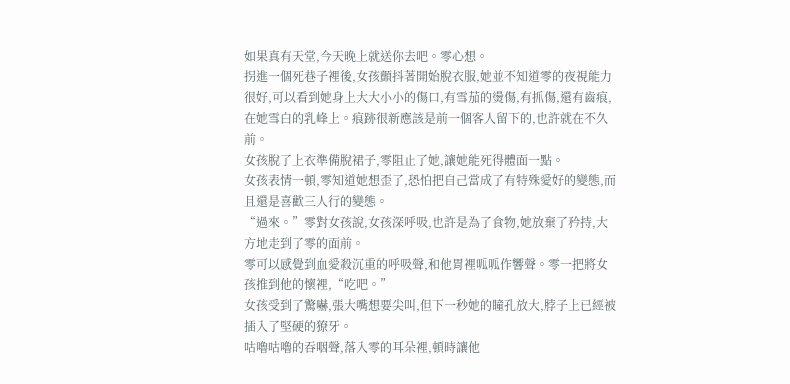如果真有天堂,今天晚上就送你去吧。零心想。
拐進一個死巷子裡後,女孩顫抖著開始脫衣服,她並不知道零的夜視能力很好,可以看到她身上大大小小的傷口,有雪茄的燙傷,有抓傷,還有齒痕,在她雪白的乳峰上。痕跡很新應該是前一個客人留下的,也許就在不久前。
女孩脫了上衣準備脫裙子,零阻止了她,讓她能死得體面一點。
女孩表情一頓,零知道她想歪了,恐怕把自己當成了有特殊愛好的變態,而且還是喜歡三人行的變態。
“過來。”零對女孩說,女孩深呼吸,也許是為了食物,她放棄了矜持,大方地走到了零的面前。
零可以感覺到血愛殺沉重的呼吸聲,和他胃裡呱呱作響聲。零一把將女孩推到他的懷裡,“吃吧。”
女孩受到了驚嚇,張大嘴想要尖叫,但下一秒她的瞳孔放大,脖子上已經被插入了堅硬的獠牙。
咕嚕咕嚕的吞咽聲,落入零的耳朵裡,頓時讓他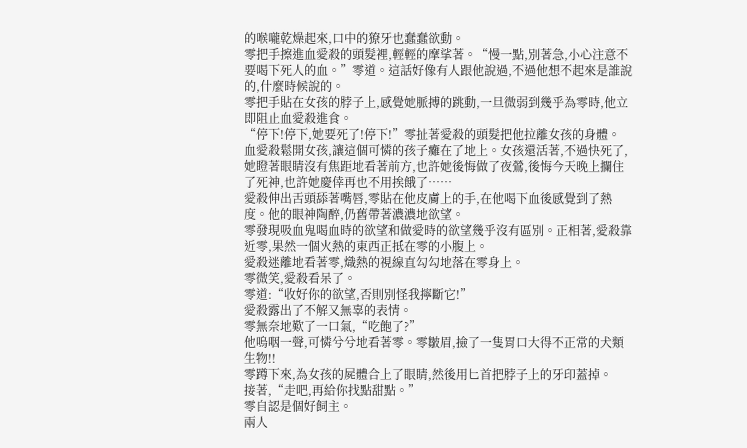的喉嚨乾燥起來,口中的獠牙也蠢蠢欲動。
零把手擦進血愛殺的頭髮裡,輕輕的摩挲著。“慢一點,別著急,小心注意不要喝下死人的血。”零道。這話好像有人跟他說過,不過他想不起來是誰說的,什麼時候說的。
零把手貼在女孩的脖子上,感覺她脈搏的跳動,一旦微弱到幾乎為零時,他立即阻止血愛殺進食。
“停下!停下,她要死了!停下!”零扯著愛殺的頭髮把他拉離女孩的身體。
血愛殺鬆開女孩,讓這個可憐的孩子癱在了地上。女孩還活著,不過快死了,她瞪著眼睛沒有焦距地看著前方,也許她後悔做了夜鶯,後悔今天晚上攔住了死神,也許她慶倖再也不用挨餓了……
愛殺伸出舌頭舔著嘴唇,零貼在他皮膚上的手,在他喝下血後感覺到了熱度。他的眼神陶醉,仍舊帶著濃濃地欲望。
零發現吸血鬼喝血時的欲望和做愛時的欲望幾乎沒有區別。正相著,愛殺靠近零,果然一個火熱的東西正抵在零的小腹上。
愛殺迷離地看著零,熾熱的視線直勾勾地落在零身上。
零微笑,愛殺看呆了。
零道:“收好你的欲望,否則別怪我擰斷它!”
愛殺露出了不解又無辜的表情。
零無奈地歎了一口氣,“吃飽了?”
他嗚咽一聲,可憐兮兮地看著零。零皺眉,撿了一隻胃口大得不正常的犬類生物!!
零蹲下來,為女孩的屍體合上了眼睛,然後用匕首把脖子上的牙印蓋掉。
接著,“走吧,再給你找點甜點。”
零自認是個好飼主。
兩人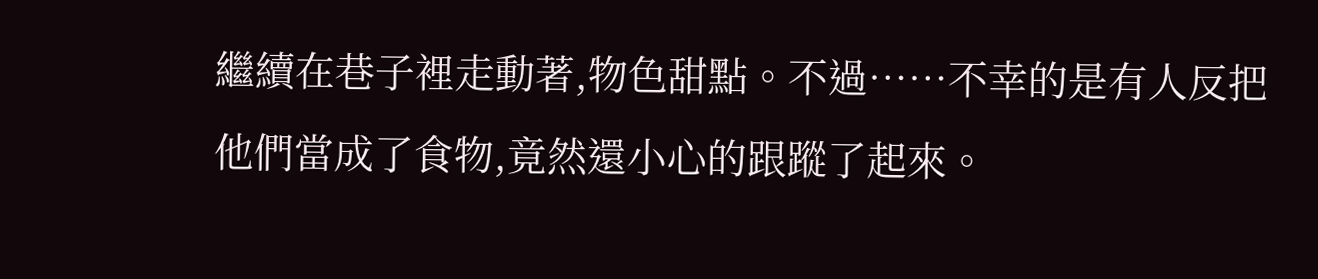繼續在巷子裡走動著,物色甜點。不過……不幸的是有人反把他們當成了食物,竟然還小心的跟蹤了起來。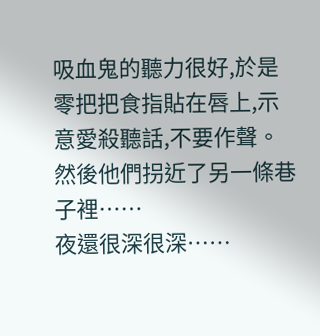吸血鬼的聽力很好,於是零把把食指貼在唇上,示意愛殺聽話,不要作聲。
然後他們拐近了另一條巷子裡……
夜還很深很深……